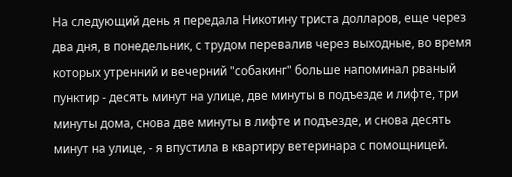На следующий день я передала Никотину триста долларов, еще через два дня, в понедельник, с трудом перевалив через выходные, во время которых утренний и вечерний "собакинг" больше напоминал рваный пунктир - десять минут на улице, две минуты в подъезде и лифте, три минуты дома, снова две минуты в лифте и подъезде, и снова десять минут на улице, - я впустила в квартиру ветеринара с помощницей.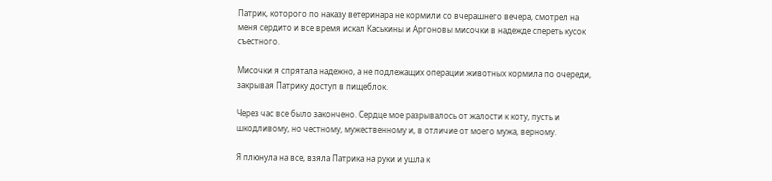Патрик, которого по наказу ветеринара не кормили со вчерашнего вечера, смотрел на меня сердито и все время искал Каськины и Аргоновы мисочки в надежде спереть кусок съестного.

Мисочки я спрятала надежно, а не подлежащих операции животных кормила по очереди, закрывая Патрику доступ в пищеблок.

Через час все было закончено. Сердце мое разрывалось от жалости к коту, пусть и шкодливому, но честному, мужественному и, в отличие от моего мужа, верному.

Я плюнула на все, взяла Патрика на руки и ушла к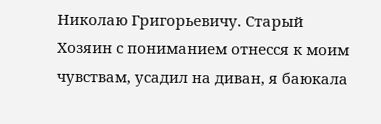Николаю Григорьевичу. Старый Хозяин с пониманием отнесся к моим чувствам, усадил на диван, я баюкала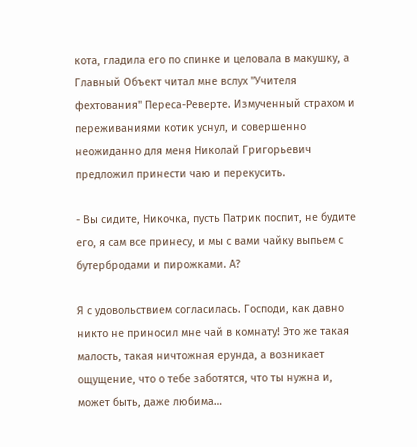кота, гладила его по спинке и целовала в макушку, а Главный Объект читал мне вслух "Учителя фехтования" Переса-Реверте. Измученный страхом и переживаниями котик уснул, и совершенно неожиданно для меня Николай Григорьевич предложил принести чаю и перекусить.

- Вы сидите, Никочка, пусть Патрик поспит, не будите его, я сам все принесу, и мы с вами чайку выпьем с бутербродами и пирожками. А?

Я с удовольствием согласилась. Господи, как давно никто не приносил мне чай в комнату! Это же такая малость, такая ничтожная ерунда, а возникает ощущение, что о тебе заботятся, что ты нужна и, может быть, даже любима…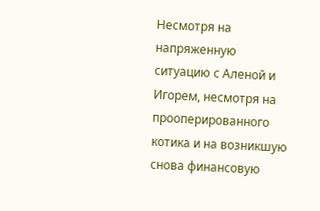Несмотря на напряженную ситуацию с Аленой и Игорем, несмотря на прооперированного котика и на возникшую снова финансовую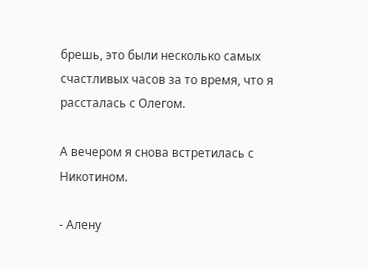брешь, это были несколько самых счастливых часов за то время, что я рассталась с Олегом.

А вечером я снова встретилась с Никотином.

- Алену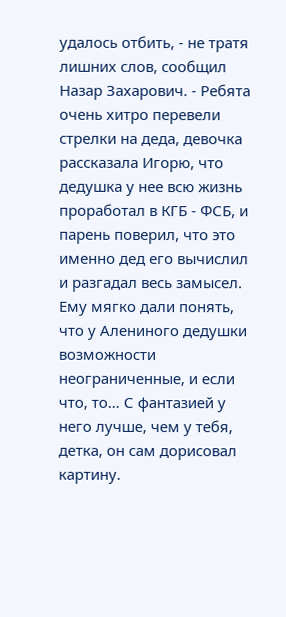удалось отбить, - не тратя лишних слов, сообщил Назар Захарович. - Ребята очень хитро перевели стрелки на деда, девочка рассказала Игорю, что дедушка у нее всю жизнь проработал в КГБ - ФСБ, и парень поверил, что это именно дед его вычислил и разгадал весь замысел. Ему мягко дали понять, что у Алениного дедушки возможности неограниченные, и если что, то… С фантазией у него лучше, чем у тебя, детка, он сам дорисовал картину.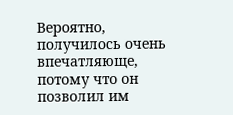Вероятно, получилось очень впечатляюще, потому что он позволил им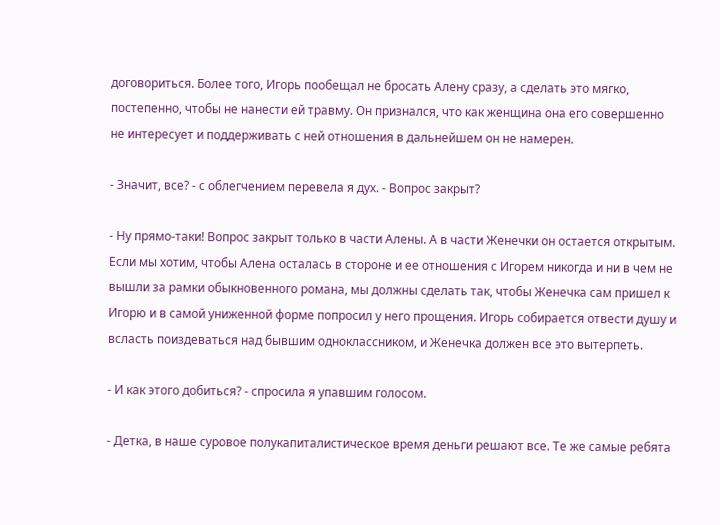договориться. Более того, Игорь пообещал не бросать Алену сразу, а сделать это мягко, постепенно, чтобы не нанести ей травму. Он признался, что как женщина она его совершенно не интересует и поддерживать с ней отношения в дальнейшем он не намерен.

- Значит, все? - с облегчением перевела я дух. - Вопрос закрыт?

- Ну прямо-таки! Вопрос закрыт только в части Алены. А в части Женечки он остается открытым. Если мы хотим, чтобы Алена осталась в стороне и ее отношения с Игорем никогда и ни в чем не вышли за рамки обыкновенного романа, мы должны сделать так, чтобы Женечка сам пришел к Игорю и в самой униженной форме попросил у него прощения. Игорь собирается отвести душу и всласть поиздеваться над бывшим одноклассником, и Женечка должен все это вытерпеть.

- И как этого добиться? - спросила я упавшим голосом.

- Детка, в наше суровое полукапиталистическое время деньги решают все. Те же самые ребята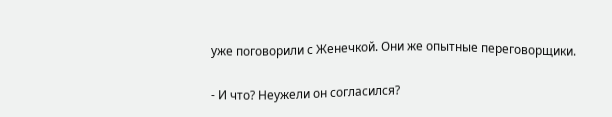уже поговорили с Женечкой. Они же опытные переговорщики.

- И что? Неужели он согласился?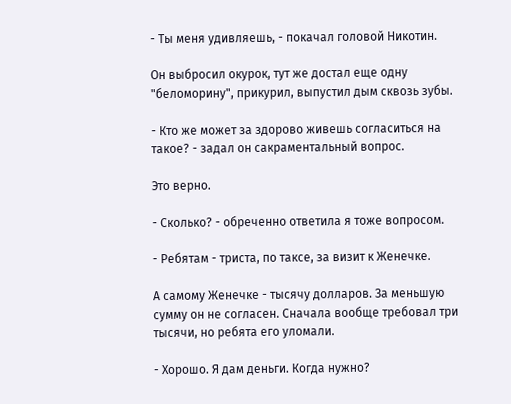- Ты меня удивляешь, - покачал головой Никотин.

Он выбросил окурок, тут же достал еще одну "беломорину", прикурил, выпустил дым сквозь зубы.

- Кто же может за здорово живешь согласиться на такое? - задал он сакраментальный вопрос.

Это верно.

- Сколько? - обреченно ответила я тоже вопросом.

- Ребятам - триста, по таксе, за визит к Женечке.

А самому Женечке - тысячу долларов. За меньшую сумму он не согласен. Сначала вообще требовал три тысячи, но ребята его уломали.

- Хорошо. Я дам деньги. Когда нужно?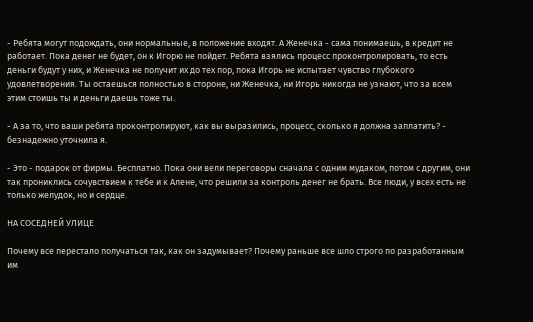- Ребята могут подождать, они нормальные, в положение входят. А Женечка - сама понимаешь, в кредит не работает. Пока денег не будет, он к Игорю не пойдет. Ребята взялись процесс проконтролировать, то есть деньги будут у них, и Женечка не получит их до тех пор, пока Игорь не испытает чувство глубокого удовлетворения. Ты остаешься полностью в стороне, ни Женечка, ни Игорь никогда не узнают, что за всем этим стоишь ты и деньги даешь тоже ты.

- А за то, что ваши ребята проконтролируют, как вы выразились, процесс, сколько я должна заплатить? - безнадежно уточнила я.

- Это - подарок от фирмы. Бесплатно. Пока они вели переговоры сначала с одним мудаком, потом с другим, они так прониклись сочувствием к тебе и к Алене, что решили за контроль денег не брать. Все люди, у всех есть не только желудок, но и сердце.

НА СОСЕДНЕЙ УЛИЦЕ

Почему все перестало получаться так, как он задумывает? Почему раньше все шло строго по разработанным им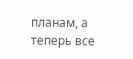планам, а теперь все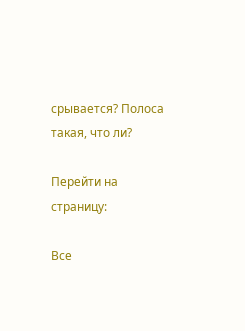срывается? Полоса такая, что ли?

Перейти на страницу:

Все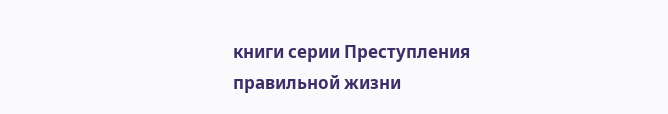книги серии Преступления правильной жизни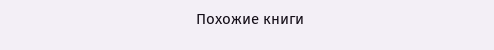Похожие книги